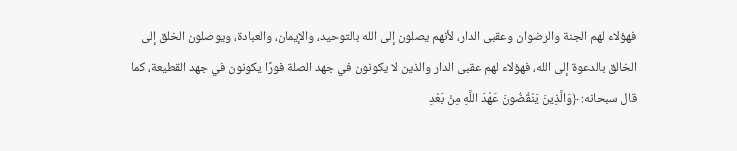فهؤلاء لهم الجنة والرضوان وعقبى الدار، لأنهم يصلون إلى الله بالتوحيد، والإيمان، والعبادة، ويوصلون الخلق إلى الخالق بالدعوة إلى الله، فهؤلاء لهم عقبى الدار والذين لا يكونون في جهد الصلة فورًا يكونون في جهد القطيعة، كما قال سبحانه: ﴿وَالَّذِينَ يَنْقُضُونَ عَهْدَ اللَّهِ مِنْ بَعْدِ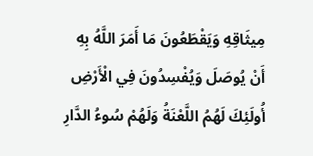مِيثَاقِهِ وَيَقْطَعُونَ مَا أَمَرَ اللَّهُ بِهِ أَنْ يُوصَلَ وَيُفْسِدُونَ فِي الْأَرْضِ أُولَئِكَ لَهُمُ اللَّعْنَةُ وَلَهُمْ سُوءُ الدَّارِ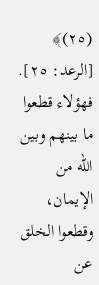(٢٥)﴾ [الرعد: ٢٥].
فهؤلاء قطعوا ما بينهم وبين الله من الإيمان، وقطعوا الخلق عن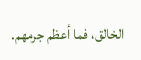الخالق، فما أعظم جرمهم.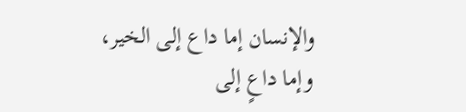والإنسان إما داع إلى الخير، وإما داعٍ إلى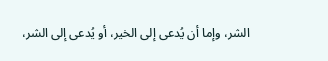الشر، وإما أن يُدعى إلى الخير، أو يُدعى إلى الشر،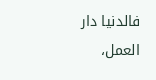فالدنيا دار العمل،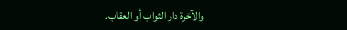والآخرة دار الثواب أو العقاب.